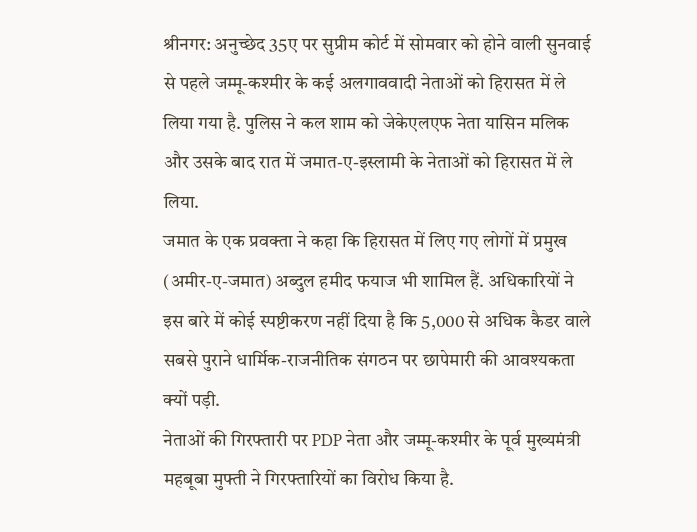श्रीनगर: अनुच्छेद 35ए पर सुप्रीम कोर्ट में सोमवार को होने वाली सुनवाई से पहले जम्मू-कश्मीर के कई अलगाववादी नेताओं को हिरासत में ले लिया गया है. पुलिस ने कल शाम को जेकेएलएफ नेता यासिन मलिक और उसके बाद रात में जमात-ए-इस्लामी के नेताओं को हिरासत में ले लिया.
जमात के एक प्रवक्ता ने कहा कि हिरासत में लिए गए लोगों में प्रमुख (अमीर-ए-जमात) अब्दुल हमीद फयाज भी शामिल हैं. अधिकारियों ने इस बारे में कोई स्पष्टीकरण नहीं दिया है कि 5,000 से अधिक कैडर वाले सबसे पुराने धार्मिक-राजनीतिक संगठन पर छापेमारी की आवश्यकता क्यों पड़ी.
नेताओं की गिरफ्तारी पर PDP नेता और जम्मू-कश्मीर के पूर्व मुख्यमंत्री महबूबा मुफ्ती ने गिरफ्तारियों का विरोध किया है.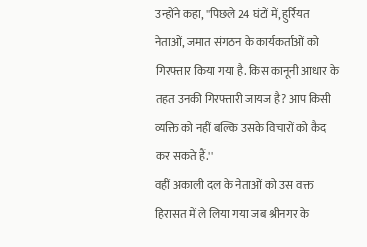उन्होंने कहा, ''पिछले 24 घंटों में, हुर्रियत नेताओं, जमात संगठन के कार्यकर्ताओं को गिरफ्तार किया गया है. किस कानूनी आधार के तहत उनकी गिरफ्तारी जायज है? आप किसी व्यक्ति को नहीं बल्कि उसके विचारों को कैद कर सकते हैं.''
वहीं अकाली दल के नेताओं को उस वक्त हिरासत में ले लिया गया जब श्रीनगर के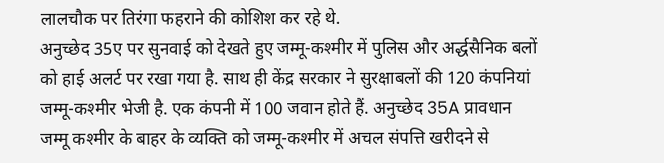लालचौक पर तिरंगा फहराने की कोशिश कर रहे थे.
अनुच्छेद 35ए पर सुनवाई को देखते हुए जम्मू-कश्मीर में पुलिस और अर्द्धसैनिक बलों को हाई अलर्ट पर रखा गया है. साथ ही केंद्र सरकार ने सुरक्षाबलों की 120 कंपनियां जम्मू-कश्मीर भेजी है. एक कंपनी में 100 जवान होते हैं. अनुच्छेद 35A प्रावधान जम्मू कश्मीर के बाहर के व्यक्ति को जम्मू-कश्मीर में अचल संपत्ति खरीदने से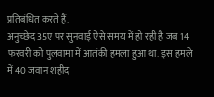प्रतिबंधित करते हैं.
अनुच्छेद 35ए पर सुनवाई ऐसे समय में हो रही है जब 14 फरवरी को पुलवामा में आतंकी हमला हुआ था. इस हमले में 40 जवान शहीद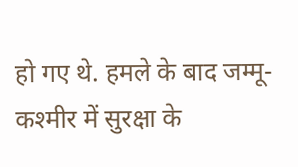हो गए थे. हमले के बाद जम्मू-कश्मीर में सुरक्षा के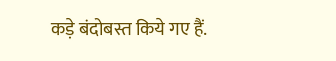कड़े बंदोबस्त किये गए हैं.